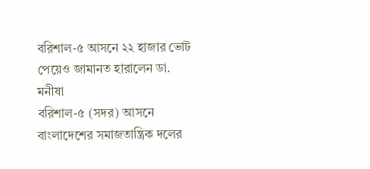বরিশাল-৫ আসনে ২২ হাজার ভোট পেয়েও জামানত হারালেন ডা. মনীষা
বরিশাল-৫ (সদর) আসনে বাংলাদেশের সমাজতান্ত্রিক দলের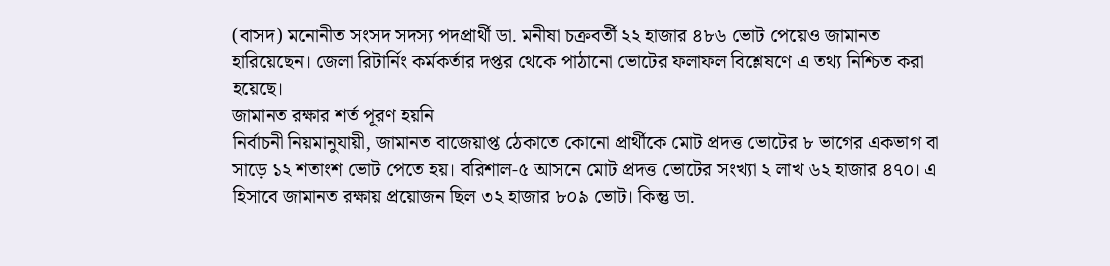(বাসদ) মনোনীত সংসদ সদস্য পদপ্রার্থী ডা. মনীষা চক্রবর্তী ২২ হাজার ৪৮৬ ভোট পেয়েও জামানত হারিয়েছেন। জেলা রিটার্নিং কর্মকর্তার দপ্তর থেকে পাঠানো ভোটের ফলাফল বিশ্লেষণে এ তথ্য নিশ্চিত করা হয়েছে।
জামানত রক্ষার শর্ত পূরণ হয়নি
নির্বাচনী নিয়মানুযায়ী, জামানত বাজেয়াপ্ত ঠেকাতে কোনো প্রার্থীকে মোট প্রদত্ত ভোটের ৮ ভাগের একভাগ বা সাড়ে ১২ শতাংশ ভোট পেতে হয়। বরিশাল-৫ আসনে মোট প্রদত্ত ভোটের সংখ্যা ২ লাখ ৬২ হাজার ৪৭০। এ হিসাবে জামানত রক্ষায় প্রয়োজন ছিল ৩২ হাজার ৮০৯ ভোট। কিন্তু ডা.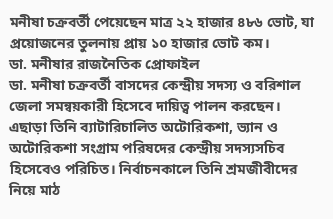মনীষা চক্রবর্তী পেয়েছেন মাত্র ২২ হাজার ৪৮৬ ভোট, যা প্রয়োজনের তুলনায় প্রায় ১০ হাজার ভোট কম।
ডা. মনীষার রাজনৈতিক প্রোফাইল
ডা. মনীষা চক্রবর্তী বাসদের কেন্দ্রীয় সদস্য ও বরিশাল জেলা সমন্বয়কারী হিসেবে দায়িত্ব পালন করছেন। এছাড়া তিনি ব্যাটারিচালিত অটোরিকশা, ভ্যান ও অটোরিকশা সংগ্রাম পরিষদের কেন্দ্রীয় সদস্যসচিব হিসেবেও পরিচিত। নির্বাচনকালে তিনি শ্রমজীবীদের নিয়ে মাঠ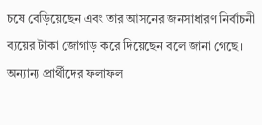চষে বেড়িয়েছেন এবং তার আসনের জনসাধারণ নির্বাচনী ব্যয়ের টাকা জোগাড় করে দিয়েছেন বলে জানা গেছে।
অন্যান্য প্রার্থীদের ফলাফল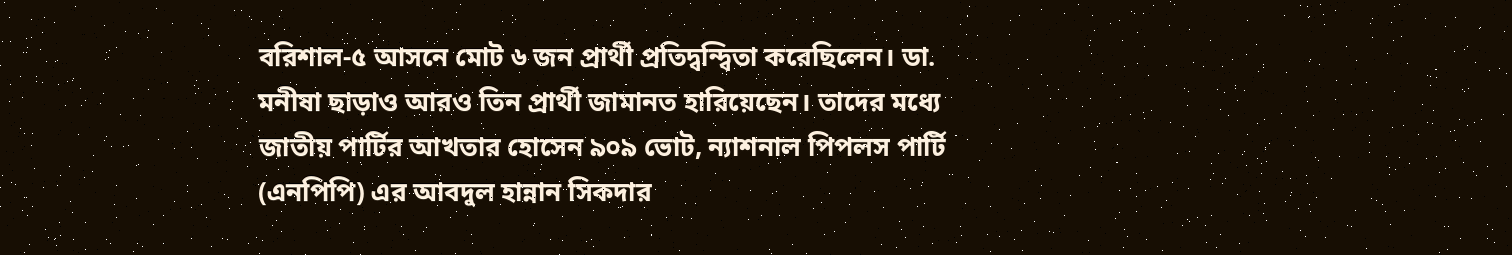বরিশাল-৫ আসনে মোট ৬ জন প্রার্থী প্রতিদ্বন্দ্বিতা করেছিলেন। ডা. মনীষা ছাড়াও আরও তিন প্রার্থী জামানত হারিয়েছেন। তাদের মধ্যে জাতীয় পার্টির আখতার হোসেন ৯০৯ ভোট, ন্যাশনাল পিপলস পার্টি (এনপিপি) এর আবদুল হান্নান সিকদার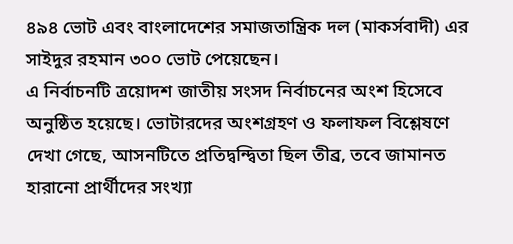৪৯৪ ভোট এবং বাংলাদেশের সমাজতান্ত্রিক দল (মাকর্সবাদী) এর সাইদুর রহমান ৩০০ ভোট পেয়েছেন।
এ নির্বাচনটি ত্রয়োদশ জাতীয় সংসদ নির্বাচনের অংশ হিসেবে অনুষ্ঠিত হয়েছে। ভোটারদের অংশগ্রহণ ও ফলাফল বিশ্লেষণে দেখা গেছে, আসনটিতে প্রতিদ্বন্দ্বিতা ছিল তীব্র, তবে জামানত হারানো প্রার্থীদের সংখ্যা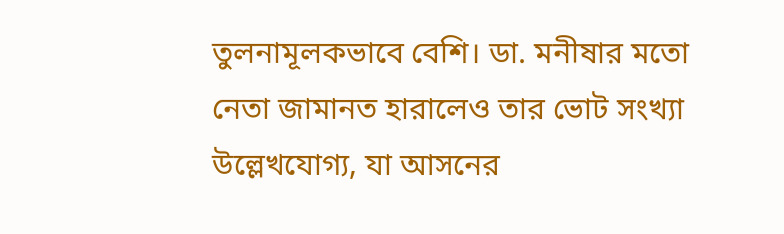তুলনামূলকভাবে বেশি। ডা. মনীষার মতো নেতা জামানত হারালেও তার ভোট সংখ্যা উল্লেখযোগ্য, যা আসনের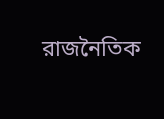রাজনৈতিক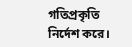গতিপ্রকৃতি নির্দেশ করে।